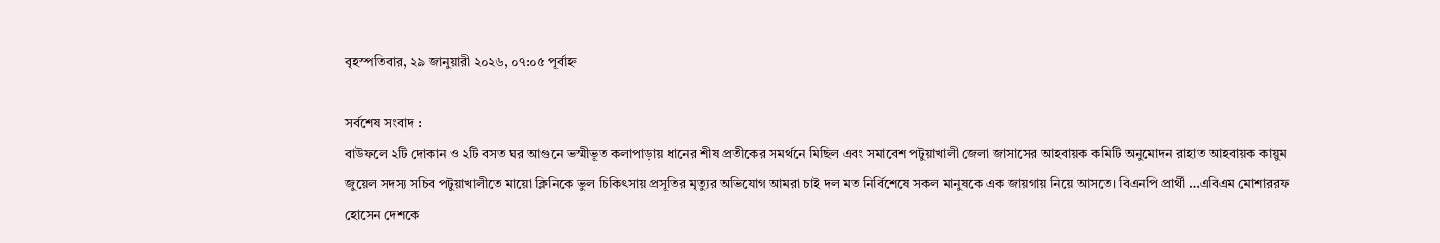বৃহস্পতিবার, ২৯ জানুয়ারী ২০২৬, ০৭:০৫ পূর্বাহ্ন

সর্বশেষ সংবাদ :
বাউফলে ২টি দোকান ও ২টি বসত ঘর আগুনে ভস্মীভূত কলাপাড়ায় ধানের শীষ প্রতীকের সমর্থনে মিছিল এবং সমাবেশ পটুয়াখালী জেলা জাসাসের আহবায়ক কমিটি অনুমোদন রাহাত আহবায়ক কায়ুম জুয়েল সদস্য সচিব পটুয়াখালীতে মায়ো ক্লিনিকে ভুল চিকিৎসায় প্রসূতির মৃত্যুর অভিযোগ আমরা চাই দল মত নির্বিশেষে সকল মানুষকে এক জায়গায় নিয়ে আসতে। বিএনপি প্রার্থী …এবিএম মোশাররফ হোসেন দেশকে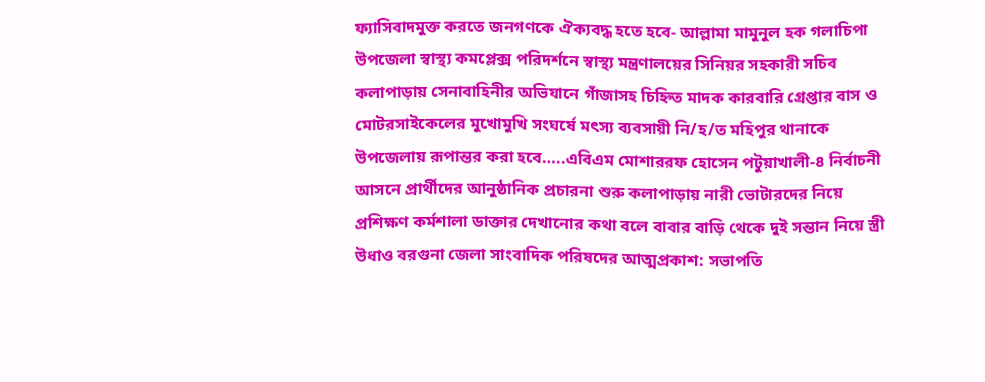ফ্যাসিবাদমুক্ত করতে জনগণকে ঐক্যবদ্ধ হতে হবে- আল্লামা মামুনুল হক গলাচিপা উপজেলা স্বাস্থ্য কমপ্লেক্স পরিদর্শনে স্বাস্থ্য মন্ত্রণালয়ের সিনিয়র সহকারী সচিব কলাপাড়ায় সেনাবাহিনীর অভিযানে গাঁজাসহ চিহ্নিত মাদক কারবারি গ্রেপ্তার বাস ও মোটরসাইকেলের মুখোমুখি সংঘর্ষে মৎস্য ব্যবসায়ী নি/হ/ত মহিপুর থানাকে উপজেলায় রূপান্তর করা হবে…..এবিএম মোশাররফ হোসেন পটুয়াখালী-৪ নির্বাচনী আসনে প্রার্থীদের আনুষ্ঠানিক প্রচারনা শুরু কলাপাড়ায় নারী ভোটারদের নিয়ে প্রশিক্ষণ কর্মশালা ডাক্তার দেখানোর কথা বলে বাবার বাড়ি থেকে দুই সন্তান নিয়ে স্ত্রী উধাও বরগুনা জেলা সাংবাদিক পরিষদের আত্মপ্রকাশ: সভাপতি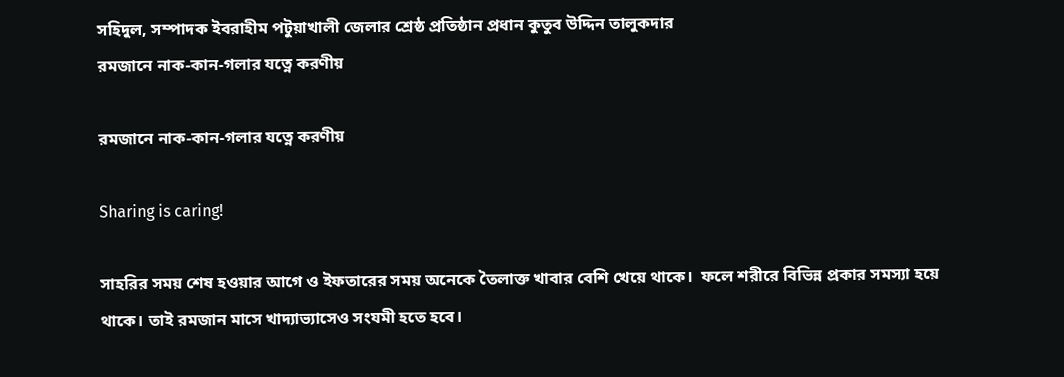সহিদুল, সম্পাদক ইবরাহীম পটুয়াখালী জেলার শ্রেষ্ঠ প্রতিষ্ঠান প্রধান কুতুব উদ্দিন তালুকদার
রমজানে নাক-কান-গলার যত্নে করণীয়

রমজানে নাক-কান-গলার যত্নে করণীয়

Sharing is caring!

সাহরির সময় শেষ হওয়ার আগে ও ইফতারের সময় অনেকে তৈলাক্ত খাবার বেশি খেয়ে থাকে।  ফলে শরীরে বিভিন্ন প্রকার সমস্যা হয়ে থাকে। তাই রমজান মাসে খাদ্যাভ্যাসেও সংযমী হতে হবে।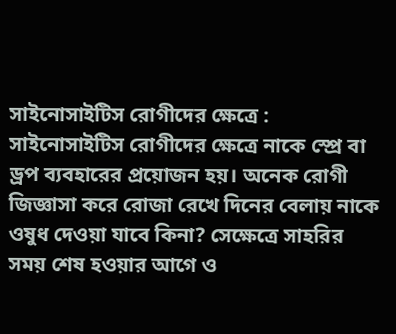সাইনোসাইটিস রোগীদের ক্ষেত্রে : সাইনোসাইটিস রোগীদের ক্ষেত্রে নাকে স্প্রে বা ড্রপ ব্যবহারের প্রয়োজন হয়। অনেক রোগী জিজ্ঞাসা করে রোজা রেখে দিনের বেলায় নাকে ওষুধ দেওয়া যাবে কিনা? সেক্ষেত্রে সাহরির সময় শেষ হওয়ার আগে ও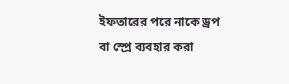ইফতারের পরে নাকে ড্রপ বা স্প্রে ব্যবহার করা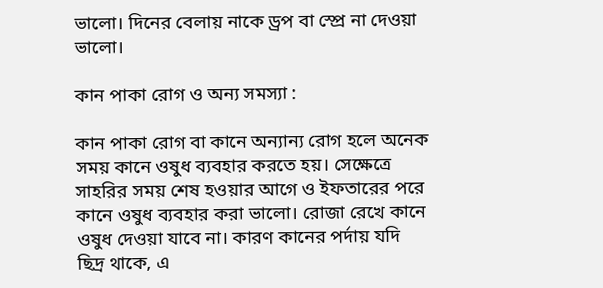ভালো। দিনের বেলায় নাকে ড্রপ বা স্প্রে না দেওয়া ভালো।

কান পাকা রোগ ও অন্য সমস্যা :

কান পাকা রোগ বা কানে অন্যান্য রোগ হলে অনেক সময় কানে ওষুধ ব্যবহার করতে হয়। সেক্ষেত্রে সাহরির সময় শেষ হওয়ার আগে ও ইফতারের পরে কানে ওষুধ ব্যবহার করা ভালো। রোজা রেখে কানে ওষুধ দেওয়া যাবে না। কারণ কানের পর্দায় যদি ছিদ্র থাকে, এ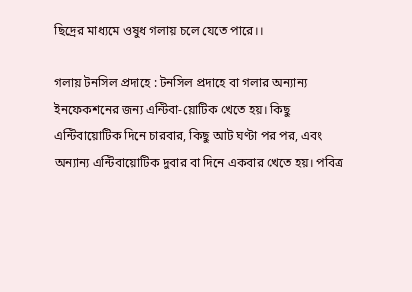ছিদ্রের মাধ্যমে ওষুধ গলায় চলে যেতে পারে।।

গলায় টনসিল প্রদাহে : টনসিল প্রদাহে বা গলার অন্যান্য ইনফেকশনের জন্য এন্টিবা-য়োটিক খেতে হয়। কিছু এন্টিবায়োটিক দিনে চারবার, কিছু আট ঘণ্টা পর পর, এবং অন্যান্য এন্টিবায়োটিক দুবার বা দিনে একবার খেতে হয়। পবিত্র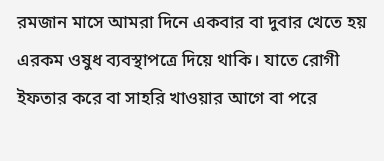রমজান মাসে আমরা দিনে একবার বা দুবার খেতে হয় এরকম ওষুধ ব্যবস্থাপত্রে দিয়ে থাকি। যাতে রোগী ইফতার করে বা সাহরি খাওয়ার আগে বা পরে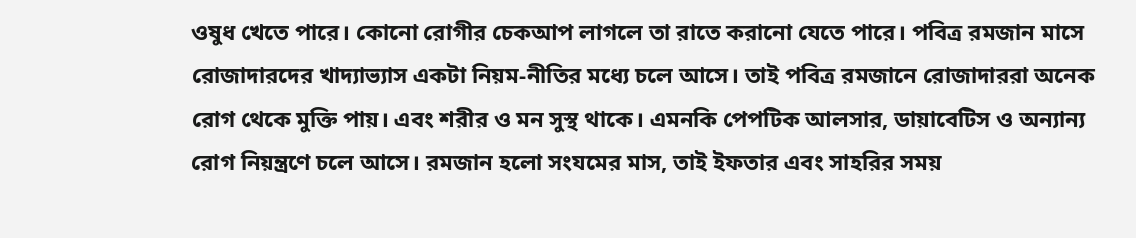ওষুধ খেতে পারে। কোনো রোগীর চেকআপ লাগলে তা রাতে করানো যেতে পারে। পবিত্র রমজান মাসে রোজাদারদের খাদ্যাভ্যাস একটা নিয়ম-নীতির মধ্যে চলে আসে। তাই পবিত্র রমজানে রোজাদাররা অনেক রোগ থেকে মুক্তি পায়। এবং শরীর ও মন সুস্থ থাকে। এমনকি পেপটিক আলসার, ডায়াবেটিস ও অন্যান্য রোগ নিয়ন্ত্রণে চলে আসে। রমজান হলো সংযমের মাস, তাই ইফতার এবং সাহরির সময়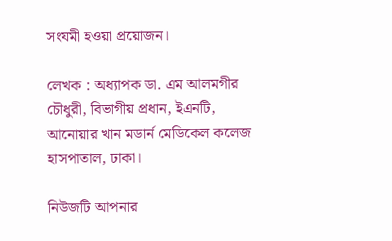সংযমী হওয়া প্রয়োজন।

লেখক : অধ্যাপক ডা. এম আলমগীর চৌধুরী, বিভাগীয় প্রধান, ইএনটি, আনোয়ার খান মডার্ন মেডিকেল কলেজ হাসপাতাল, ঢাকা।

নিউজটি আপনার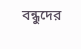বন্ধুদের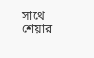সাথে শেয়ার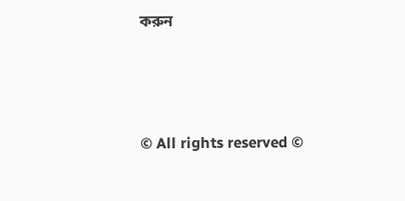করুন




© All rights reserved ©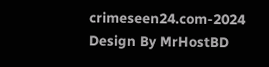crimeseen24.com-2024
Design By MrHostBD